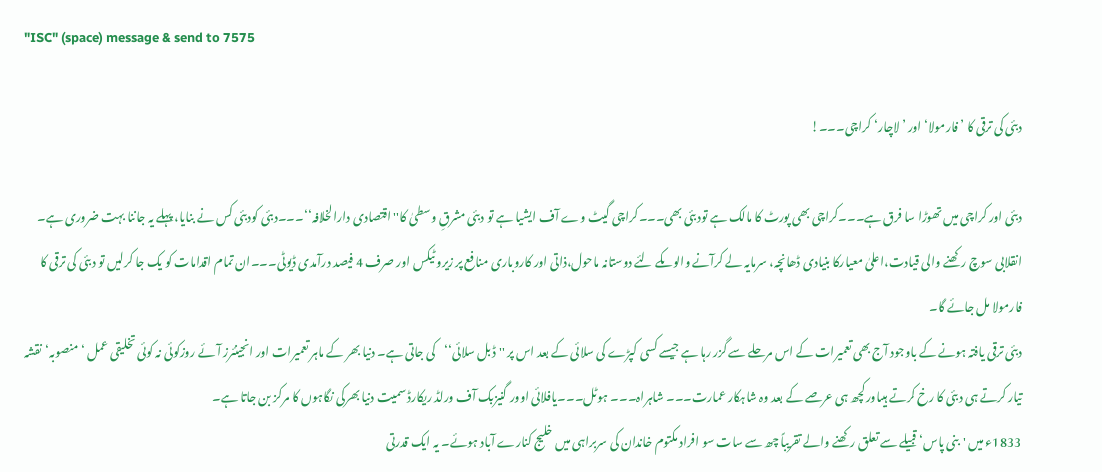"ISC" (space) message & send to 7575

دبئی کی ترقی کا ’فارمولا‘ اور ’لاچار‘ کراچی۔۔۔!

دبئی اور کراچی میں تھوڑا سا فرق ہے۔۔۔کراچی بھی پورٹ کا مالک ہے تودبئی بھی۔۔۔کراچی گیٹ وے آف ایشیا ہے تو دبئی مشرقِ وسطیٰ کا''اقتصادی دارالخلافہ‘‘۔۔۔دبئی کودبئی کس نے بنایا، پہلے یہ جاننا بہت ضروری ہے۔
انقلابی سوچ رکھنے والی قیادت،اعلیٰ معیارکا بنیادی ڈھانچہ، سرمایہ لے کرآنے والوںکے لئے دوستانہ ماحول،ذاتی اور کاروباری منافع پر زیرو ٹیکس اور صرف 4 فیصد درآمدی ڈیوٹی۔۔۔ان تمام اقدامات کو یک جا کرلیں تو دبئی کی ترقی کا فارمولا مل جائے گا۔
دبئی ترقی یافتہ ہونے کے باوجود آج بھی تعمیرات کے اس مرحلے سے گزر رہا ہے جیسے کسی کپڑے کی سلائی کے بعد اس پر ''ڈبل سلائی‘‘کی جاتی ہے۔ دنیا بھر کے ماہر تعمیرات اور انجینئرز آئے روزکوئی نہ کوئی تخلیقی عمل ‘منصوبہ‘نقشہ تیار کرتے ہی دبئی کا رخ کرتے ہیںاورکچھ ہی عرصے کے بعد وہ شاہکار عمارت۔۔۔ شاہراہ۔۔۔ ہوٹل۔۔۔یافلائی اوور گنیزبک آف ورلڈ ریکارڈ سمیت دنیا بھرکی نگاہوں کا مرکز بن جاتا ہے۔
1833ء میں 'بنی پاس‘ قبیلے سے تعلق رکھنے والے تقریباً چھ سے سات سو افراد مکتوم خاندان کی سربراہی میں خلیج کنارے آباد ہوئے۔ یہ ایک قدرتی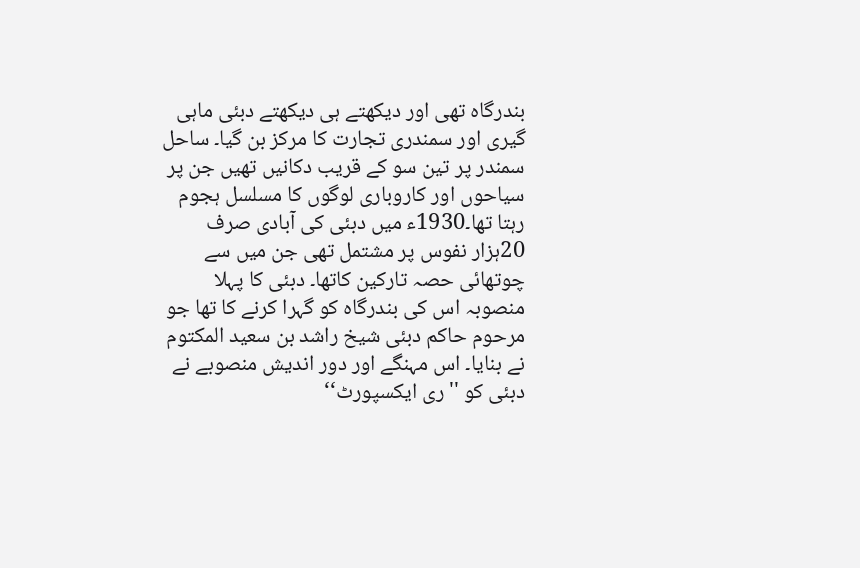بندرگاہ تھی اور دیکھتے ہی دیکھتے دبئی ماہی گیری اور سمندری تجارت کا مرکز بن گیا۔ ساحل سمندر پر تین سو کے قریب دکانیں تھیں جن پر سیاحوں اور کاروباری لوگوں کا مسلسل ہجوم رہتا تھا۔1930ء میں دبئی کی آبادی صرف 20ہزار نفوس پر مشتمل تھی جن میں سے چوتھائی حصہ تارکین کاتھا۔ دبئی کا پہلا منصوبہ اس کی بندرگاہ کو گہرا کرنے کا تھا جو مرحوم حاکم دبئی شیخ راشد بن سعید المکتوم نے بنایا۔ اس مہنگے اور دور اندیش منصوبے نے دبئی کو ''ری ایکسپورٹ‘‘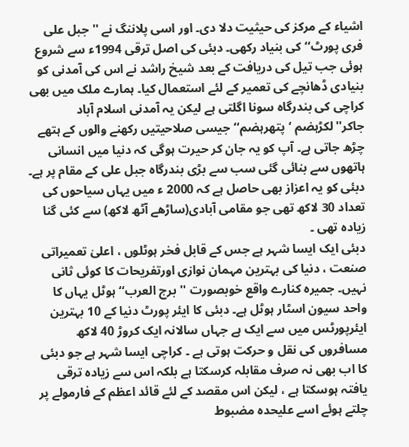اشیاء کے مرکز کی حیثیت دلا دی۔ اور اسی پلاننگ نے ''جبل علی فری پورٹ‘‘کی بنیاد رکھی۔ دبئی کی اصل ترقی 1994ء سے شروع ہوئی جب تیل کی دریافت کے بعد شیخ راشد نے اس کی آمدنی کو بنیادی ڈھانچے کی تعمیر کے لئے استعمال کیا۔ ہمارے ملک میں بھی کراچی کی بندرگاہ سونا اگلتی ہے لیکن یہ آمدنی اسلام آباد جاکر''لکڑہضم ‘پتھرہضم‘‘جیسی صلاحیتیں رکھنے والوں کے ہتھے چڑھ جاتی ہے۔ آپ کو یہ جان کر حیرت ہوگی کہ دنیا میں انسانی ہاتھوں سے بنائی گئی سب سے بڑی بندرگاہ جبل علی کے مقام پر ہے۔ دبئی کو یہ اعزاز بھی حاصل ہے کہ 2000 ء میں یہاں سیاحوں کی تعداد 30 لاکھ تھی جو مقامی آبادی(ساڑھے آٹھ لاکھ) سے کئی گنا زیادہ تھی ۔
دبئی ایک ایسا شہر ہے جس کے قابل فخر ہوٹلوں ، اعلیٰ تعمیراتی صنعت ، دنیا کی بہترین مہمان نوازی اورتفریحات کا کوئی ثانی نہیں۔ جمیرہ کنارے واقع خوبصورت ''برج العرب‘‘ ہوٹل یہاں کا واحد سیون اسٹار ہوٹل ہے۔ دبئی کا ایئر پورٹ دنیا کے 10 بہترین ایئرپورٹس میں سے ایک ہے جہاں سالانہ ایک کروڑ 40 لاکھ مسافروں کی نقل و حرکت ہوتی ہے ۔ کراچی ایسا شہر ہے جو دبئی کا اب بھی نہ صرف مقابلہ کرسکتا ہے بلکہ اس سے زیادہ ترقی یافتہ ہوسکتا ہے ، لیکن اس مقصد کے لئے قائد اعظم کے فارمولے پر چلتے ہوئے اسے علیحدہ مضبوط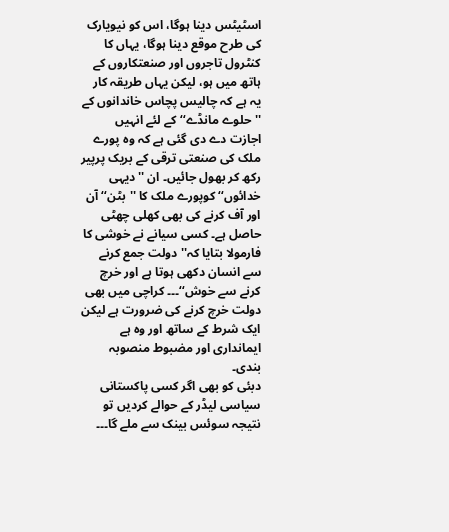اسٹیٹس دینا ہوگا، اس کو نیویارک کی طرح موقع دینا ہوگا، یہاں کا کنٹرول تاجروں اور صنعتکاروں کے ہاتھ میں ہو، لیکن یہاں طریقہ کار یہ ہے کہ چالیس پچاس خاندانوں کے ''حلوے مانڈے‘‘کے لئے انہیں اجازت دے دی گئی ہے کہ وہ پورے ملک کی صنعتی ترقی کے بریک پرپیر رکھ کر بھول جائیں۔ ان ''دیہی خدائوں‘‘ کوپورے ملک کا ''بٹن‘‘آن اور آف کرنے کی بھی کھلی چھٹی حاصل ہے۔ کسی سیانے نے خوشی کا فارمولا بتایا کہ'' دولت جمع کرنے سے انسان دکھی ہوتا ہے اور خرچ کرنے سے خوش‘‘۔۔۔ کراچی میں بھی دولت خرچ کرنے کی ضرورت ہے لیکن ایک شرط کے ساتھ اور وہ ہے ایمانداری اور مضبوط منصوبہ بندی۔
دبئی کو بھی اگر کسی پاکستانی سیاسی لیڈر کے حوالے کردیں تو نتیجہ سوئس بینک سے ملے گا۔۔۔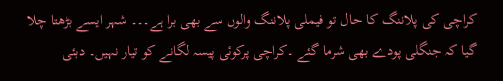کراچی کی پلاننگ کا حال تو فیملی پلاننگ والوں سے بھی برا ہے۔۔۔ شہر ایسے بڑھتا چلا گیا کہ جنگلی پودے بھی شرما گئے ۔کراچی پرکوئی پیسہ لگانے کو تیار نہیں۔ دبئی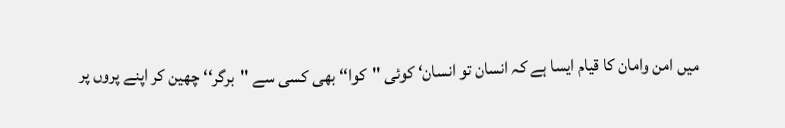میں امن وامان کا قیام ایسا ہے کہ انسان تو انسان‘ کوئی ''کوا‘‘ بھی کسی سے ''برگر‘‘ چھین کر اپنے پروں پر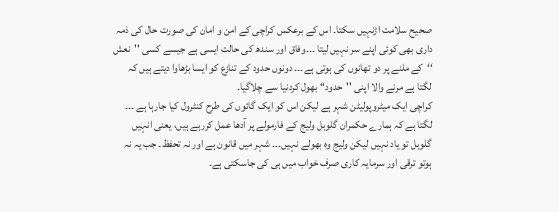صحیح سلامت اڑنہیں سکتا۔ اس کے برعکس کراچی کے امن و امان کی صورت حال کی ذمہ داری بھی کوئی اپنے سر نہیں لیتا ۔۔۔وفاق اور سندھ کی حالت ایسی ہے جیسے کسی ''نعش ‘‘کے ملنے پر دو تھانوں کی ہوتی ہے۔۔۔ دونوں حدود کے تنازع کو ایسا بڑھاوا دیتے ہیں کہ لگتا ہے مرنے والا اپنی ''حدود‘‘ بھول کردنیا سے چلاگیا۔
کراچی ایک میٹروپولیٹن شہر ہے لیکن اس کو ایک گائوں کی طرح کنٹرول کیا جارہا ہے ۔۔۔ لگتا ہے کہ ہمارے حکمران گلوبل ولیج کے فارمولے پر آدھا عمل کررہے ہیں، یعنی انہیں گلوبل تو یاد نہیں لیکن ولیج وہ بھولے نہیں۔۔۔ شہر میں قانون ہے اور نہ تحفظ۔ جب یہ نہ ہوتو ترقی اور سرمایہ کاری صرف خواب میں ہی کی جاسکتی ہے۔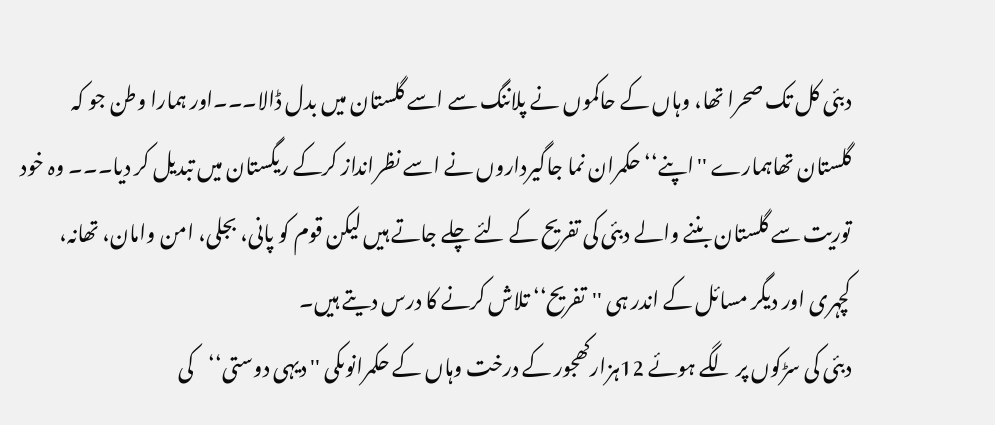دبئی کل تک صحرا تھا، وہاں کے حاکموں نے پلاننگ سے اسے گلستان میں بدل ڈالا۔۔۔اور ہمارا وطن جو کہ گلستان تھاہمارے ''اپنے‘‘ حکمران نما جاگیرداروں نے اسے نظرانداز کرکے ریگستان میں تبدیل کر دیا۔۔۔ وہ خود توریت سے گلستان بننے والے دبئی کی تفریح کے لئے چلے جاتے ہیں لیکن قوم کو پانی، بجلی، امن وامان، تھانہ، کچہری اور دیگر مسائل کے اندر ہی ''تفریح‘‘ تلاش کرنے کا درس دیتے ہیں۔
دبئی کی سڑکوں پر لگے ہوئے 12ہزارکھجور کے درخت وہاں کے حکمرانوںکی ''دیہی دوستی‘‘کی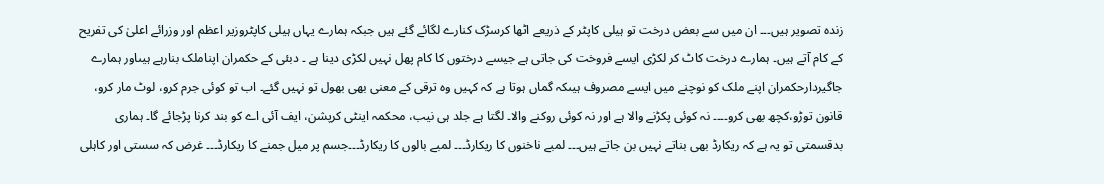زندہ تصویر ہیں۔۔۔ ان میں سے بعض درخت تو ہیلی کاپٹر کے ذریعے اٹھا کرسڑک کنارے لگائے گئے ہیں جبکہ ہمارے یہاں ہیلی کاپٹروزیر اعظم اور وزرائے اعلیٰ کی تفریح کے کام آتے ہیں۔ ہمارے درخت کاٹ کر لکڑی ایسے فروخت کی جاتی ہے جیسے درختوں کا کام پھل نہیں لکڑی دینا ہے ۔ دبئی کے حکمران اپناملک بنارہے ہیںاور ہمارے جاگیردارحکمران اپنے ملک کو نوچنے میں ایسے مصروف ہیںکہ گماں ہوتا ہے کہ کہیں وہ ترقی کے معنی بھی بھول تو نہیں گئے۔ اب تو کوئی جرم کرو، لوٹ مار کرو، قانون توڑو،کچھ بھی کرو۔۔۔۔ نہ کوئی پکڑنے والا ہے اور نہ کوئی روکنے والا۔ لگتا ہے جلد ہی نیب، محکمہ اینٹی کرپشن، ایف آئی اے کو بند کرنا پڑجائے گا۔ ہماری بدقسمتی تو یہ ہے کہ ریکارڈ بھی بناتے نہیں بن جاتے ہیں۔۔۔ لمبے ناخنوں کا ریکارڈ۔۔۔ لمبے بالوں کا ریکارڈ۔۔۔جسم پر میل جمنے کا ریکارڈ۔۔۔ غرض کہ سستی اور کاہلی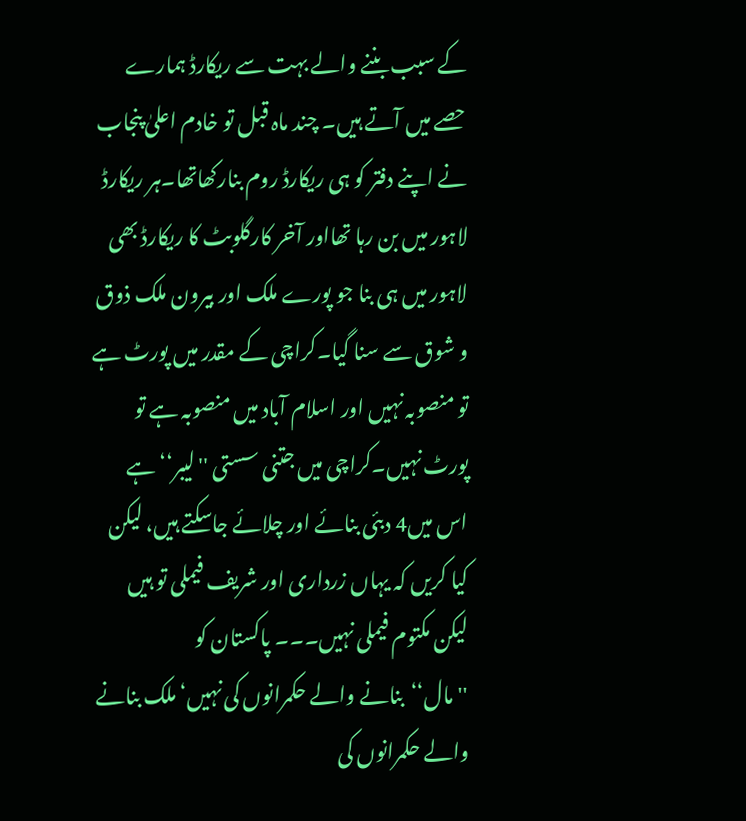کے سبب بننے والے بہت سے ریکارڈ ہمارے حصے میں آتے ہیں۔ چند ماہ قبل تو خادم اعلیٰ پنجاب نے اپنے دفتر کو ہی ریکارڈ روم بنارکھاتھا۔ہر ریکارڈ لاہور میں بن رہا تھااور آخر کارگلوبٹ کا ریکارڈ بھی لاہور میں ہی بنا جو پورے ملک اور بیرون ملک ذوق و شوق سے سنا گیا۔کراچی کے مقدر میں پورٹ ہے تو منصوبہ نہیں اور اسلام آباد میں منصوبہ ہے تو پورٹ نہیں۔کراچی میں جتنی سستی ''لیبر‘‘ ہے اس میں4 دبئی بنائے اور چلائے جاسکتے ہیں، لیکن کیا کریں کہ یہاں زرداری اور شریف فیملی تو ہیں لیکن مکتوم فیملی نہیں۔۔۔ پاکستان کو ''مال‘‘بنانے والے حکمرانوں کی نہیں‘ ملک بنانے والے حکمرانوں کی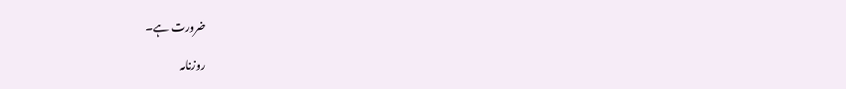ضرورت ہے۔

روزنامہ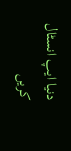دنیا ایپ انسٹال کریں